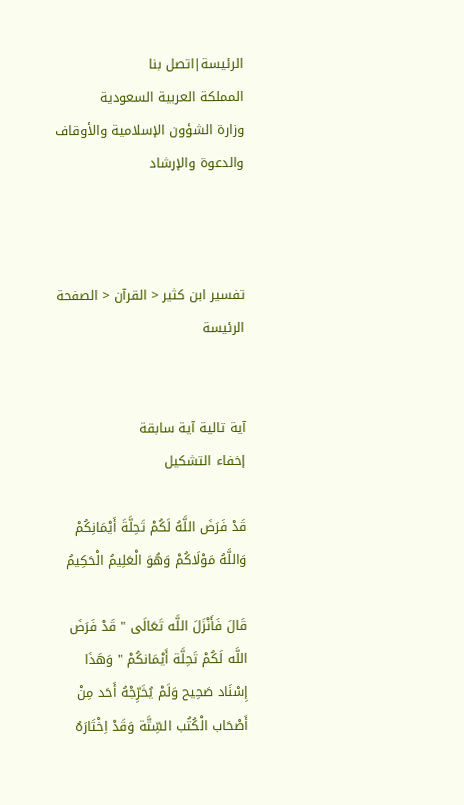الرئيسة|اتصل بنا
المملكة العربية السعودية
وزارة الشؤون الإسلامية والأوقاف والدعوة والإرشاد



تفسير ابن كثير < القرآن < الصفحة الرئيسة


آية تالية آية سابقة
إخفاء التشكيل

قَدْ فَرَضَ اللَّهُ لَكُمْ تَحِلَّةَ أَيْمَانِكُمْ وَاللَّهُ مَوْلَاكُمْ وَهُوَ الْعَلِيمُ الْحَكِيمُ

قَالَ فَأَنْزَلَ اللَّه تَعَالَى " قَدْ فَرَضَ اللَّه لَكُمْ تَحِلَّة أَيْمَانكُمْ " وَهَذَا إِسْنَاد صَحِيح وَلَمْ يُخَرِّجْهُ أَحَد مِنْ أَصْحَاب الْكُتُب السِّتَّة وَقَدْ اِخْتَارَهُ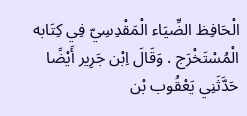الْحَافِظ الضِّيَاء الْمَقْدِسِيّ فِي كِتَابه الْمُسْتَخْرَج . وَقَالَ اِبْن جَرِير أَيْضًا حَدَّثَنِي يَعْقُوب بْن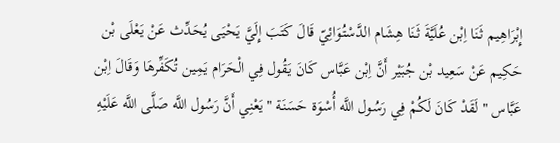إِبْرَاهِيم ثَنَا اِبْن عُلَيَّةَ ثَنَا هِشَام الدَّسْتُوَائِيّ قَالَ كَتَبَ إِلَيَّ يَحْيَى يُحَدِّث عَنْ يَعْلَى بْن حَكِيم عَنْ سَعِيد بْن جُبَيْر أَنَّ اِبْن عَبَّاس كَانَ يَقُول فِي الْحَرَام يَمِين تُكَفِّرهَا وَقَالَ اِبْن عَبَّاس " لَقَدْ كَانَ لَكُمْ فِي رَسُول اللَّه أُسْوَة حَسَنَة "يَعْنِي أَنَّ رَسُول اللَّه صَلَّى اللَّه عَلَيْهِ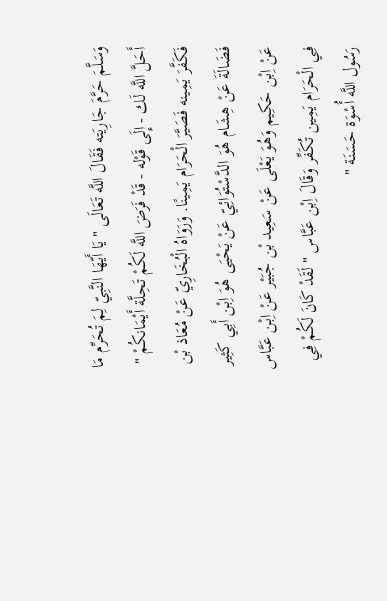وَسَلَّمَ حَرَّمَ جَارِيَته فَقَالَ اللَّه تَعَالَى " يَا أَيّهَا النَّبِيّ لِمَ تُحَرِّم مَا أَحَلَّ اللَّه لَك - إِلَى قَوْله - قَدْ فَرَضَ اللَّه لَكُمْ تَحِلَّة أَيْمَانكُمْ " فَكَفَّرَ يَمِينه فَصَيَّرَ الْحَرَام يَمِينًا. وَرَوَاهُ الْبُخَارِيّ عَنْ مُعَاذ بْن فَضَالَةَ عَنْ هِشَام هُوَ الدَّسْتُوَائِيّ عَنْ يَحْيَى هُوَ اِبْن أَبِي كَثِير عَنْ اِبْن حَكِيم وَهُوَ يَعْلَى عَنْ سَعِيد بْن جُبَيْر عَنْ اِبْن عَبَّاس فِي الْحَرَام يَمِين تُكَفِّر وَقَالَ اِبْن عَبَّاس " لَقَدْ كَانَ لَكُمْ فِي رَسُول اللَّه أُسْوَة حَسَنَة "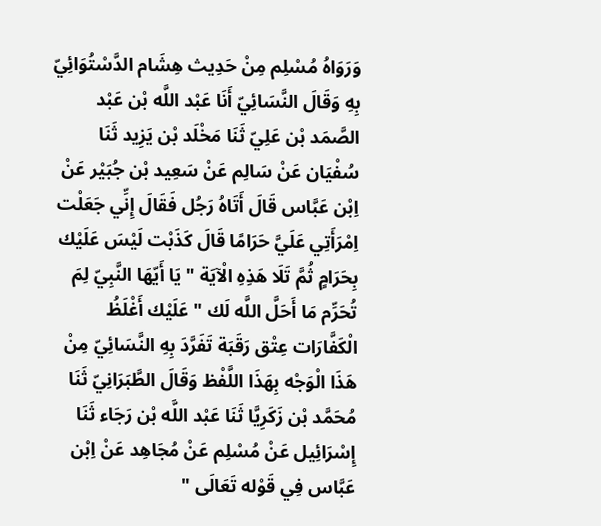وَرَوَاهُ مُسْلِم مِنْ حَدِيث هِشَام الدَّسْتُوَائِيّ بِهِ وَقَالَ النَّسَائِيّ أَنَا عَبْد اللَّه بْن عَبْد الصَّمَد بْن عَلِيّ ثَنَا مَخْلَد بْن يَزِيد ثَنَا سُفْيَان عَنْ سَالِم عَنْ سَعِيد بْن جُبَيْر عَنْ اِبْن عَبَّاس قَالَ أَتَاهُ رَجُل فَقَالَ إِنِّي جَعَلْت اِمْرَأَتِي عَلَيَّ حَرَامًا قَالَ كَذَبْت لَيْسَ عَلَيْك بِحَرَامٍ ثُمَّ تَلَا هَذِهِ الْآيَة " يَا أَيّهَا النَّبِيّ لِمَ تُحَرِّم مَا أَحَلَّ اللَّه لَك " عَلَيْك أَغْلَظُ الْكَفَّارَات عِتْق رَقَبَة تَفَرَّدَ بِهِ النَّسَائِيّ مِنْ هَذَا الْوَجْه بِهَذَا اللَّفْظ وَقَالَ الطَّبَرَانِيّ ثَنَا مُحَمَّد بْن زَكَرِيَّا ثَنَا عَبْد اللَّه بْن رَجَاء ثَنَا إِسْرَائِيل عَنْ مُسْلِم عَنْ مُجَاهِد عَنْ اِبْن عَبَّاس فِي قَوْله تَعَالَى "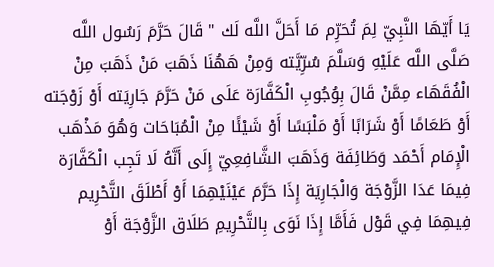يَا أَيّهَا النَّبِيّ لِمَ تُحَرِّم مَا أَحَلَّ اللَّه لَك " قَالَ حَرَّمَ رَسُول اللَّه صَلَّى اللَّه عَلَيْهِ وَسَلَّمَ سُرِّيَّته وَمِنْ هَهُنَا ذَهَبَ مَنْ ذَهَبَ مِنْ الْفُقَهَاء مِمَّنْ قَالَ بِوُجُوبِ الْكَفَّارَة عَلَى مَنْ حَرَّمَ جَارِيَته أَوْ زَوْجَته أَوْ طَعَامًا أَوْ شَرَابًا أَوْ مَلْبَسًا أَوْ شَيْئًا مِنْ الْمُبَاحَات وَهُوَ مَذْهَب الْإِمَام أَحْمَد وَطَائِفَة وَذَهَبَ الشَّافِعِيّ إِلَى أَنَّهُ لَا تَجِب الْكَفَّارَة فِيمَا عَدَا الزَّوْجَة وَالْجَارِيَة إِذَا حَرَّمَ عَيْنَيْهِمَا أَوْ أَطْلَقَ التَّحْرِيم فِيهِمَا فِي قَوْل فَأَمَّا إِذَا نَوَى بِالتَّحْرِيمِ طَلَاق الزَّوْجَة أَوْ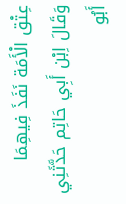عِتْق الْأَمَة نَفَذَ فِيهِمَا وَقَالَ اِبْن أَبِي حَاتِم حَدَّثَنِي أَبُو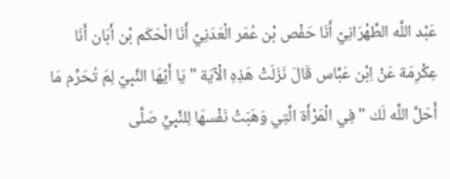عَبْد اللَّه الطَّهْرَانِيّ أَنَا حَفْص بْن عُمَر الْعَدَنِيّ أَنَا الْحَكَم بْن أَبَان أَنَا عِكْرِمَة عَنْ اِبْن عَبَّاس قَالَ نَزَلَتْ هَذِهِ الْآيَة " يَا أَيّهَا النَّبِيّ لِمَ تُحَرِّم مَا أَحَلَّ اللَّه لَك " فِي الْمَرْأَة الَّتِي وَهَبَتْ نَفْسهَا لِلنَّبِيِّ صَلَّى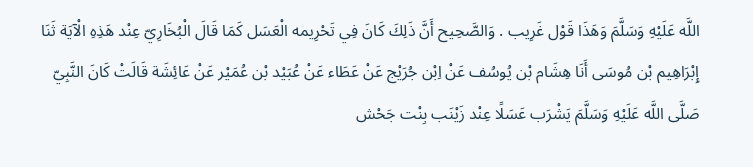اللَّه عَلَيْهِ وَسَلَّمَ وَهَذَا قَوْل غَرِيب . وَالصَّحِيح أَنَّ ذَلِكَ كَانَ فِي تَحْرِيمه الْعَسَل كَمَا قَالَ الْبُخَارِيّ عِنْد هَذِهِ الْآيَة ثَنَا إِبْرَاهِيم بْن مُوسَى أَنَا هِشَام بْن يُوسُف عَنْ اِبْن جُرَيْج عَنْ عَطَاء عَنْ عُبَيْد بْن عُمَيْر عَنْ عَائِشَة قَالَتْ كَانَ النَّبِيّ صَلَّى اللَّه عَلَيْهِ وَسَلَّمَ يَشْرَب عَسَلًا عِنْد زَيْنَب بِنْت جَحْش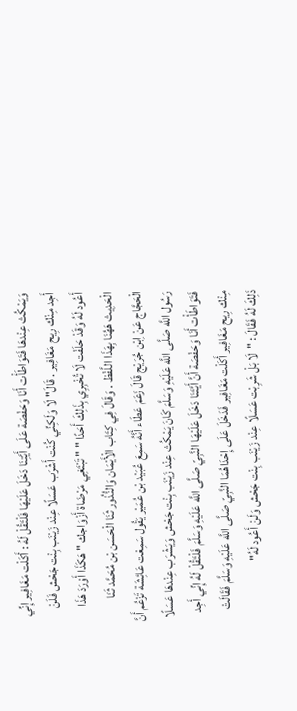وَيَمْكُث عِنْدهَا فَتَوَاطَأْت أَنَا وَحَفْصَة عَلَى أَيَّتِنَا دَخَلَ عَلَيْهَا فَلْتَقُلْ لَهُ : أَكَلْت مَغَافِير إِنِّي أَجِد مِنْك رِيح مَغَافِير . قَالَ" لَا وَلَكِنِّي كُنْت أَشْرَب عَسَلًا عِنْد زَيْنَب بِنْت جَحْش فَلَنْ أَعُود لَهُ وَقَدْ حَلَفْت لَا تُخْبِرِي بِذَلِكَ أَحَدًا " " تَبْتَغِي مَرْضَاة أَزْوَاجك " هَكَذَا أَوْرَدَ هَذَا الْحَدِيث هَهُنَا بِهَذَا اللَّفْظ . وَقَالَ فِي كِتَاب الْأَيْمَان وَالنُّذُور ثَنَا الْحَسَن بْن مُحَمَّد ثَنَا الْحَجَّاج عَنْ اِبْن جُرَيْج قَالَ زَعَمَ عَطَاء أَنَّهُ سَمِعَ عُبَيْد بْن عُمَيْر يَقُول سَمِعْت عَائِشَة تَزْعُم أَنَّ رَسُول اللَّه صَلَّى اللَّه عَلَيْهِ وَسَلَّمَ كَانَ يَمْكُث عِنْد زَيْنَب بِنْت جَحْش وَيَشْرَب عِنْدهَا عَسَلًا فَتَوَاطَأْت أَنَا وَحَفْصَة أَنَّ أَيَّتَنَا دَخَلَ عَلَيْهَا النَّبِيّ صَلَّى اللَّه عَلَيْهِ وَسَلَّمَ فَلْتَقُلْ لَهُ إِنِّي أَجِد مِنْك رِيح مَغَافِير أَكَلْت مَغَافِير فَدَخَلَ عَلَى إِحْدَاهُمَا النَّبِيّ صَلَّى اللَّه عَلَيْهِ وَسَلَّمَ فَقَالَتْ ذَلِكَ لَهُ فَقَالَ : "لَا بَلْ شَرِبْت عَسَلًا عِنْد زَيْنَب بِنْت جَحْش وَلَنْ أَعُود لَهُ"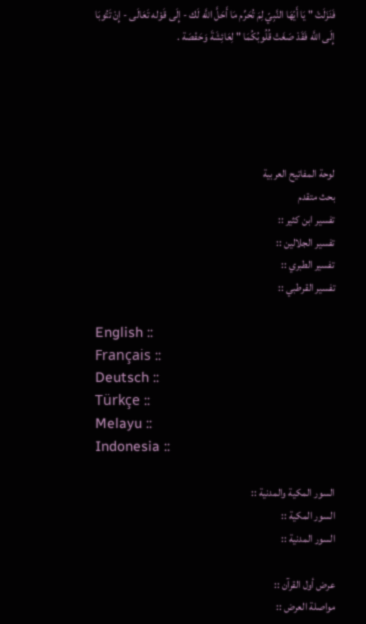فَنَزَلَتْ " يَا أَيّهَا النَّبِيّ لِمَ تُحَرِّم مَا أَحَلَّ اللَّه لَك - إِلَى قَوْله تَعَالَى - إِنْ تَتُوبَا إِلَى اللَّه فَقَدْ صَغَتْ قُلُوبُكُمَا " لِعَائِشَةَ وَحَفْصَة .





لوحة المفاتيح العربية
بحث متقدم
تفسير ابن كثير ::
تفسير الجلالين ::
تفسير الطبري ::
تفسير القرطبي ::

English ::
Français ::
Deutsch ::
Türkçe ::
Melayu ::
Indonesia ::

السور المكية والمدنية ::
السور المكية ::
السور المدنية ::

عرض أول القرآن ::
مواصلة العرض ::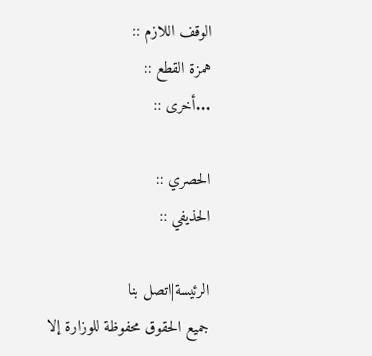الوقف اللازم ::
همزة القطع ::
...أخرى ::

الحصري ::
الحذيفي ::

الرئيسة|اتصل بنا
جميع الحقوق محفوظة للوزارة إلا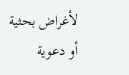لأغراض بحثية أو دعوية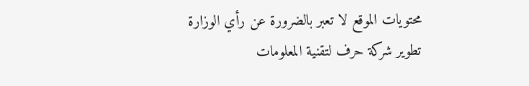محتويات الموقع لا تعبر بالضرورة عن رأي الوزارة
تطوير شركة حرف لتقنية المعلومات